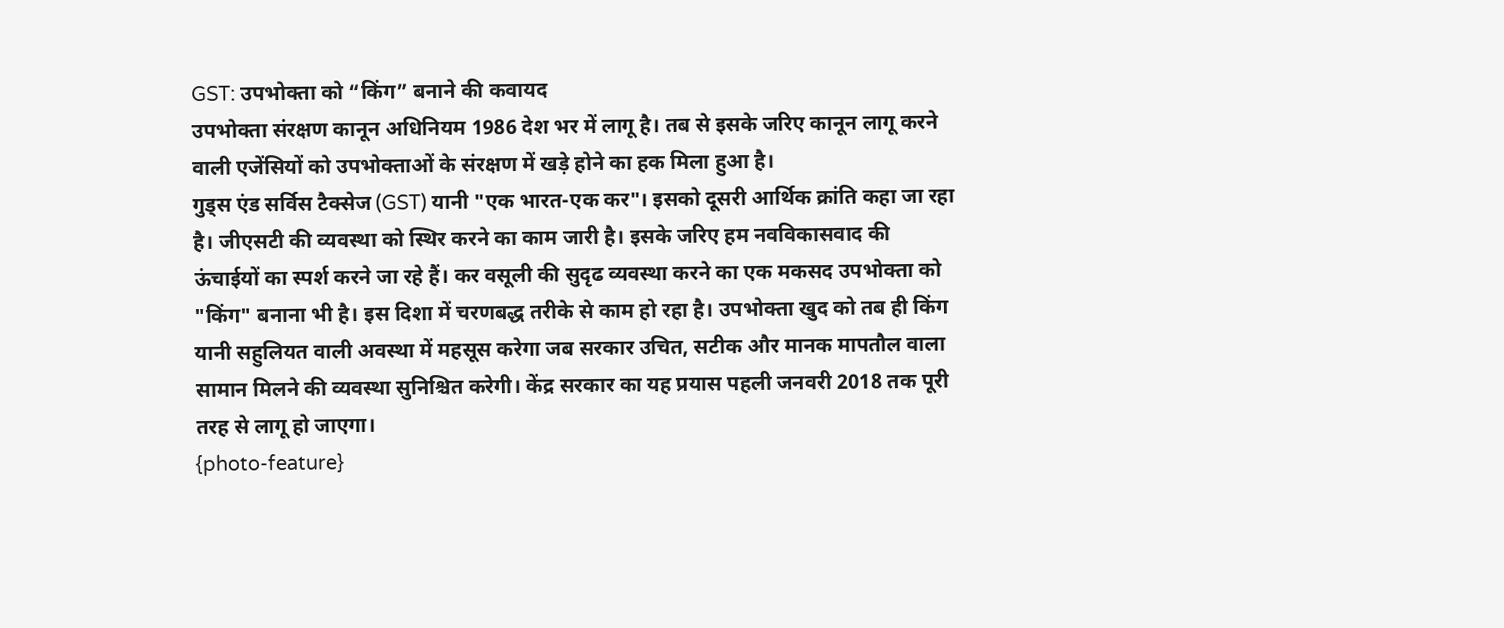GST: उपभोक्ता को “किंग” बनाने की कवायद
उपभोक्ता संरक्षण कानून अधिनियम 1986 देश भर में लागू है। तब से इसके जरिए कानून लागू करने वाली एजेंसियों को उपभोक्ताओं के संरक्षण में खड़े होने का हक मिला हुआ है।
गुड्स एंड सर्विस टैक्सेज (GST) यानी "एक भारत-एक कर"। इसको दूसरी आर्थिक क्रांति कहा जा रहा है। जीएसटी की व्यवस्था को स्थिर करने का काम जारी है। इसके जरिए हम नवविकासवाद की ऊंचाईयों का स्पर्श करने जा रहे हैं। कर वसूली की सुदृढ व्यवस्था करने का एक मकसद उपभोक्ता को "किंग" बनाना भी है। इस दिशा में चरणबद्ध तरीके से काम हो रहा है। उपभोक्ता खुद को तब ही किंग यानी सहुलियत वाली अवस्था में महसूस करेगा जब सरकार उचित, सटीक और मानक मापतौल वाला सामान मिलने की व्यवस्था सुनिश्चित करेगी। केंद्र सरकार का यह प्रयास पहली जनवरी 2018 तक पूरी तरह से लागू हो जाएगा।
{photo-feature}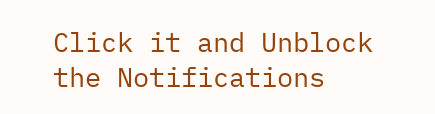Click it and Unblock the Notifications